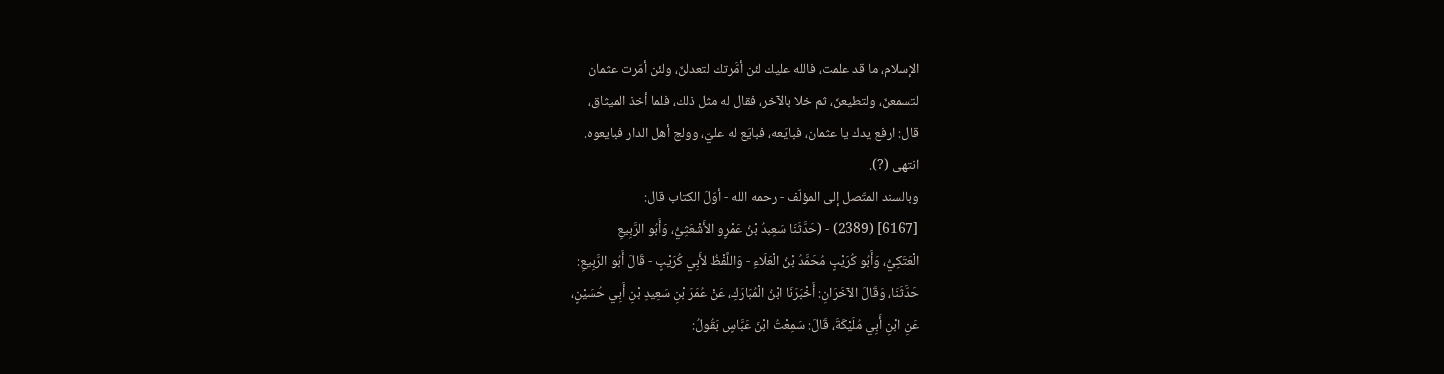الإسلام، ما قد علمت، فالله عليك لئن أمَّرتك لتعدلنّ، ولئن أمّرت عثمان
لتسمعنّ، ولتطيعنّ، ثم خلا بالآخر، فقال له مثل ذلك، فلما أخذ الميثاق،
قال: ارفع يدك يا عثمان، فبايَعه، فبايَع له عليّ، وولج أهل الدار فبايعوه.
انتهى (?).
وبالسند المتّصل إلى المؤلّف - رحمه الله - أوّلَ الكتاب قال:
[6167] (2389) - (حَدَّثَنَا سَعِبدُ بْنُ عَمْرٍو الأَشْعَثِيُّ، وَأَبُو الرَّبِيعِ
الْعَتَكِيُّ، وَأَبُو كُرَيْبٍ مُحَمَّدُ بْنُ الْعَلَاءِ - وَاللَّفْظُ لأَبِي كُرَيْبٍ - قَالَ أَبُو الرَّبِيعِ:
حَدَّثَنَا، وَقَالَ الآخَرَانِ: أَخْبَرَنَا ابْنُ الْمُبَارَكِ، عَنْ عُمَرَ بْنِ سَعِيدِ بْنِ أَبِي حُسَيْنٍ،
عَنِ ابْنِ أَبِي مُلَيْكَةَ، قَالَ: سَمِعْتُ ابْنَ عَبَّاسٍ بَقُولُ: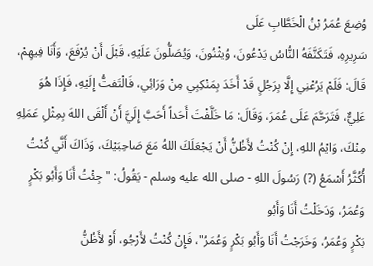وُضِعَ عُمَرُ بْنُ الْخَطَّابِ عَلَى
سَرِيرِهِ، فَتَكَنَّفَهُ النُّاسُ يَدْعُونَ، وُيثْنُونَ، وَيُصَلُّونَ عَلَيْهِ، قَبْلَ أَنْ يُرْفَعَ، وَأَنَا فِيهِمْ،
قَالَ: فَلَمْ يَرُعْنِي إِلَّا بِرَجُلٍ قَدْ أَخَدَ بِمَنْكِبِي مِنْ وَرَائِي، فَالْتَفتُّ إِلَيْهِ، فَإِذَا هُوَ
عَلِيٌّ، فَتَرَحَّمَ عَلَى عُمَرَ، وَقَالَ: مَا خَلَّفْتَ أَحَداً أَحَبَّ إِلَيَّ أَنْ أَلْقَى اللهَ بِمِثْلِ عَمَلِهِ
مِنْكَ، وَايْمُ اللهِ، إِنْ كُنْتُ لأَظُنُّ أَنْ يَجْعَلَكَ اللهُ مَعَ صَاحِبَيْكَ، وَذَاكَ أَنَّي كُنْتُ
أُكُثَّرُ أَسْمَعُ (?) رَسُولَ اللهِ - صلى الله عليه وسلم - يَقُولُ: "جِئْتُ أَنَا وَأَبُو بَكْرٍ وَعُمَرُ، وَدَخَلْتُ أَنَا وَأَبُو
بَكْرٍ وَعُمَرُ، وَخَرَجْتُ أَنَا وَأَبُو بَكْرٍ وَعُمَرُ"، فَإِنْ كُنْتُ لأَرْجُو، أَوْ لأَظُنُّ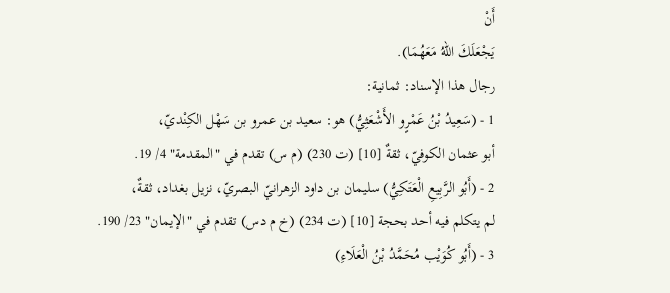أَنْ
يَجْعَلَكَ اللهُ مَعَهُمَا).
رجال هذا الإسناد: ثمانية:
1 - (سَعِيدُ بْنُ عَمْرٍو الأَشْعَثِيُّ) هو: سعيد بن عمرو بن سَهْل الكِنْديّ،
أبو عثمان الكوفيّ، ثقةٌ [10] (ت 230) (م س) تقدم في "المقدمة" 4/ 19.
2 - (أَبُو الرَّبِيعِ الْعَتَكِيُّ) سليمان بن داود الزهرانيّ البصريّ، نزيل بغداد، ثقةٌ،
لم يتكلم فيه أحد بحجة [10] (ت 234) (خ م دس) تقدم في "الإيمان" 23/ 190.
3 - (أَبُو كُوَيْب مُحَمَّدُ بْنُ الْعَلَاءِ)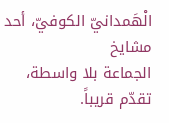الْهَمدانيّ الكوفيّ، أحد مشايخ
الجماعة بلا واسطة، تقدّم قريباً.